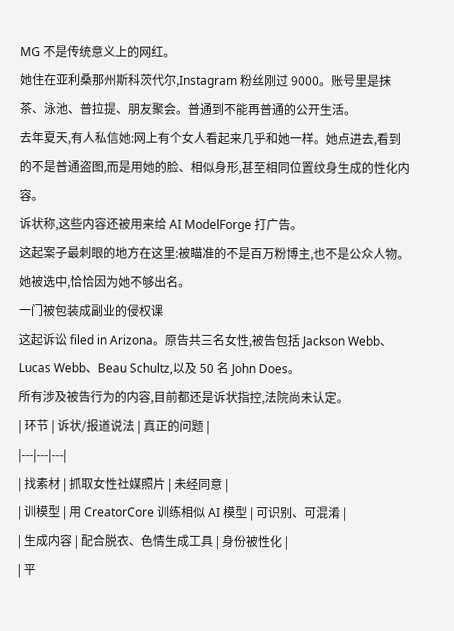MG 不是传统意义上的网红。
她住在亚利桑那州斯科茨代尔,Instagram 粉丝刚过 9000。账号里是抹茶、泳池、普拉提、朋友聚会。普通到不能再普通的公开生活。
去年夏天,有人私信她:网上有个女人看起来几乎和她一样。她点进去,看到的不是普通盗图,而是用她的脸、相似身形,甚至相同位置纹身生成的性化内容。
诉状称,这些内容还被用来给 AI ModelForge 打广告。
这起案子最刺眼的地方在这里:被瞄准的不是百万粉博主,也不是公众人物。她被选中,恰恰因为她不够出名。
一门被包装成副业的侵权课
这起诉讼 filed in Arizona。原告共三名女性,被告包括 Jackson Webb、Lucas Webb、Beau Schultz,以及 50 名 John Does。
所有涉及被告行为的内容,目前都还是诉状指控,法院尚未认定。
| 环节 | 诉状/报道说法 | 真正的问题 |
|---|---|---|
| 找素材 | 抓取女性社媒照片 | 未经同意 |
| 训模型 | 用 CreatorCore 训练相似 AI 模型 | 可识别、可混淆 |
| 生成内容 | 配合脱衣、色情生成工具 | 身份被性化 |
| 平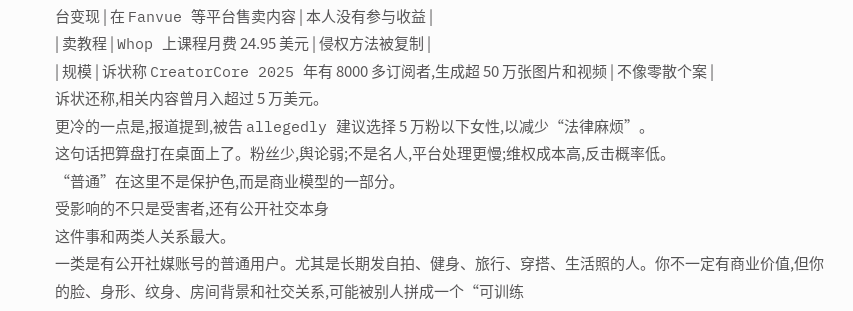台变现 | 在 Fanvue 等平台售卖内容 | 本人没有参与收益 |
| 卖教程 | Whop 上课程月费 24.95 美元 | 侵权方法被复制 |
| 规模 | 诉状称 CreatorCore 2025 年有 8000 多订阅者,生成超 50 万张图片和视频 | 不像零散个案 |
诉状还称,相关内容曾月入超过 5 万美元。
更冷的一点是,报道提到,被告 allegedly 建议选择 5 万粉以下女性,以减少“法律麻烦”。
这句话把算盘打在桌面上了。粉丝少,舆论弱;不是名人,平台处理更慢;维权成本高,反击概率低。
“普通”在这里不是保护色,而是商业模型的一部分。
受影响的不只是受害者,还有公开社交本身
这件事和两类人关系最大。
一类是有公开社媒账号的普通用户。尤其是长期发自拍、健身、旅行、穿搭、生活照的人。你不一定有商业价值,但你的脸、身形、纹身、房间背景和社交关系,可能被别人拼成一个“可训练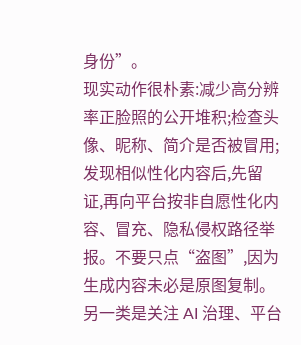身份”。
现实动作很朴素:减少高分辨率正脸照的公开堆积;检查头像、昵称、简介是否被冒用;发现相似性化内容后,先留证,再向平台按非自愿性化内容、冒充、隐私侵权路径举报。不要只点“盗图”,因为生成内容未必是原图复制。
另一类是关注 AI 治理、平台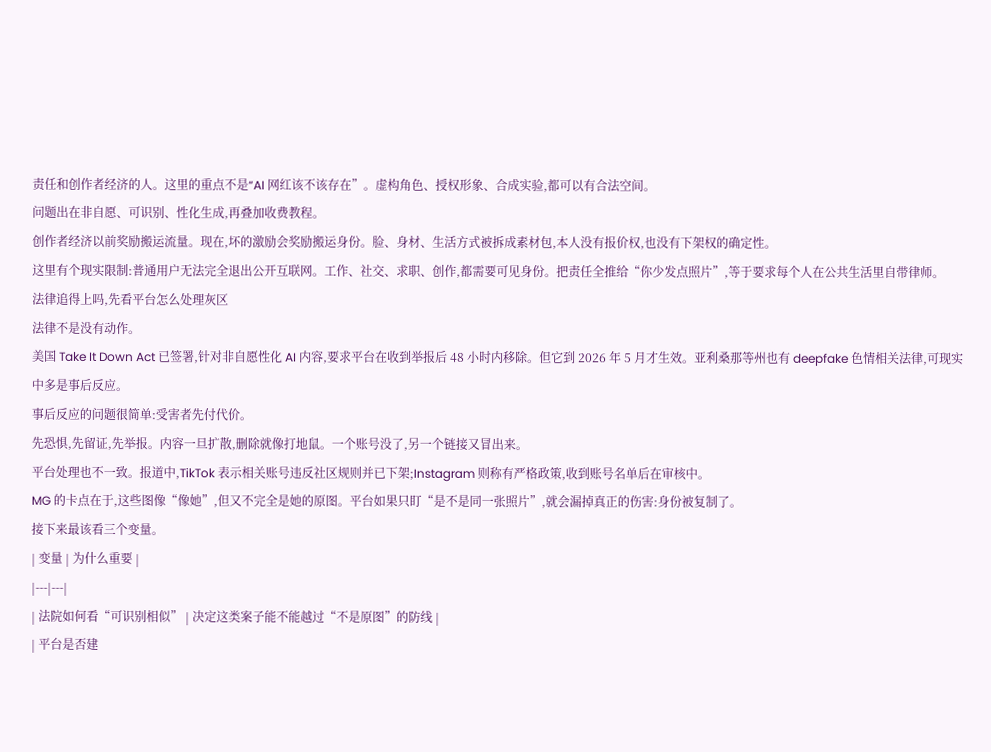责任和创作者经济的人。这里的重点不是“AI 网红该不该存在”。虚构角色、授权形象、合成实验,都可以有合法空间。
问题出在非自愿、可识别、性化生成,再叠加收费教程。
创作者经济以前奖励搬运流量。现在,坏的激励会奖励搬运身份。脸、身材、生活方式被拆成素材包,本人没有报价权,也没有下架权的确定性。
这里有个现实限制:普通用户无法完全退出公开互联网。工作、社交、求职、创作,都需要可见身份。把责任全推给“你少发点照片”,等于要求每个人在公共生活里自带律师。
法律追得上吗,先看平台怎么处理灰区
法律不是没有动作。
美国 Take It Down Act 已签署,针对非自愿性化 AI 内容,要求平台在收到举报后 48 小时内移除。但它到 2026 年 5 月才生效。亚利桑那等州也有 deepfake 色情相关法律,可现实中多是事后反应。
事后反应的问题很简单:受害者先付代价。
先恐惧,先留证,先举报。内容一旦扩散,删除就像打地鼠。一个账号没了,另一个链接又冒出来。
平台处理也不一致。报道中,TikTok 表示相关账号违反社区规则并已下架;Instagram 则称有严格政策,收到账号名单后在审核中。
MG 的卡点在于,这些图像“像她”,但又不完全是她的原图。平台如果只盯“是不是同一张照片”,就会漏掉真正的伤害:身份被复制了。
接下来最该看三个变量。
| 变量 | 为什么重要 |
|---|---|
| 法院如何看“可识别相似” | 决定这类案子能不能越过“不是原图”的防线 |
| 平台是否建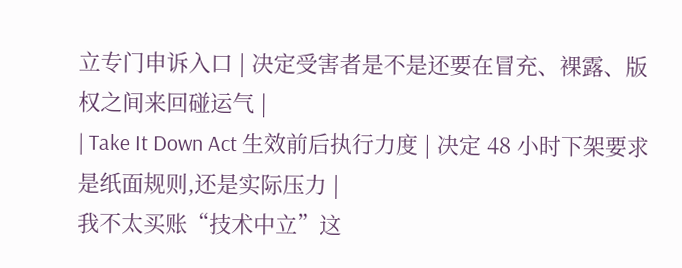立专门申诉入口 | 决定受害者是不是还要在冒充、裸露、版权之间来回碰运气 |
| Take It Down Act 生效前后执行力度 | 决定 48 小时下架要求是纸面规则,还是实际压力 |
我不太买账“技术中立”这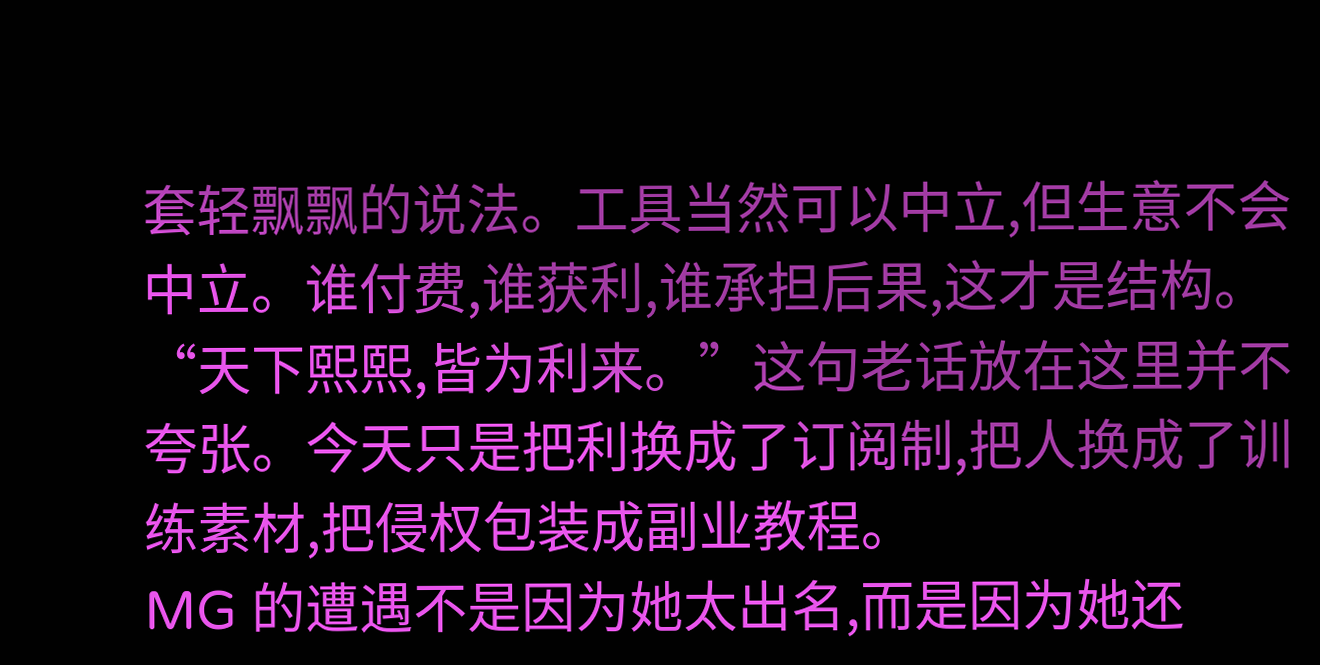套轻飘飘的说法。工具当然可以中立,但生意不会中立。谁付费,谁获利,谁承担后果,这才是结构。
“天下熙熙,皆为利来。”这句老话放在这里并不夸张。今天只是把利换成了订阅制,把人换成了训练素材,把侵权包装成副业教程。
MG 的遭遇不是因为她太出名,而是因为她还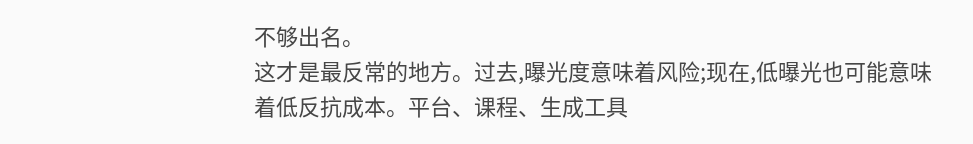不够出名。
这才是最反常的地方。过去,曝光度意味着风险;现在,低曝光也可能意味着低反抗成本。平台、课程、生成工具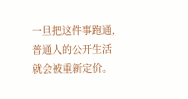一旦把这件事跑通,普通人的公开生活就会被重新定价。